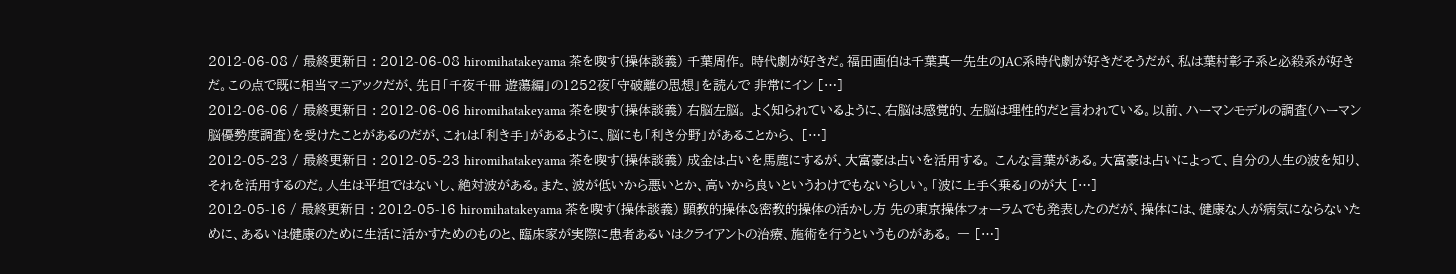2012-06-08 / 最終更新日 : 2012-06-08 hiromihatakeyama 茶を喫す(操体談義) 千葉周作。 時代劇が好きだ。福田画伯は千葉真一先生のJAC系時代劇が好きだそうだが、私は葉村彰子系と必殺系が好きだ。この点で既に相当マニアックだが、先日「千夜千冊 遊蕩編」の1252夜「守破離の思想」を読んで 非常にイン […]
2012-06-06 / 最終更新日 : 2012-06-06 hiromihatakeyama 茶を喫す(操体談義) 右脳左脳。 よく知られているように、右脳は感覚的、左脳は理性的だと言われている。以前、ハーマンモデルの調査(ハーマン脳優勢度調査)を受けたことがあるのだが、これは「利き手」があるように、脳にも「利き分野」があることから、 […]
2012-05-23 / 最終更新日 : 2012-05-23 hiromihatakeyama 茶を喫す(操体談義) 成金は占いを馬鹿にするが、大富豪は占いを活用する。 こんな言葉がある。大富豪は占いによって、自分の人生の波を知り、それを活用するのだ。人生は平坦ではないし、絶対波がある。また、波が低いから悪いとか、高いから良いというわけでもないらしい。「波に上手く乗る」のが大 […]
2012-05-16 / 最終更新日 : 2012-05-16 hiromihatakeyama 茶を喫す(操体談義) 顕教的操体&密教的操体の活かし方 先の東京操体フォーラムでも発表したのだが、操体には、健康な人が病気にならないために、あるいは健康のために生活に活かすためのものと、臨床家が実際に患者あるいはクライアントの治療、施術を行うというものがある。 一 […]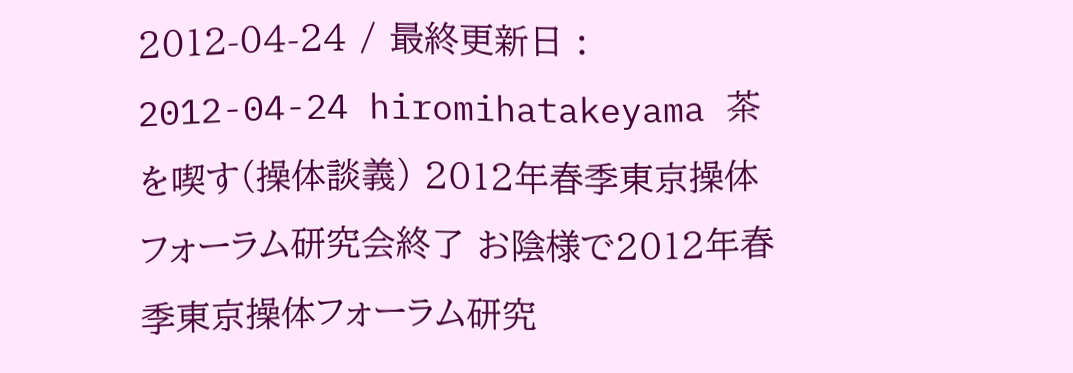2012-04-24 / 最終更新日 : 2012-04-24 hiromihatakeyama 茶を喫す(操体談義) 2012年春季東京操体フォーラム研究会終了 お陰様で2012年春季東京操体フォーラム研究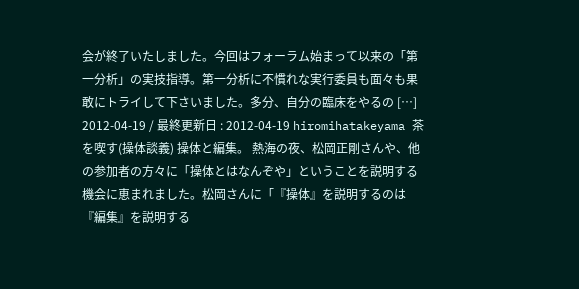会が終了いたしました。今回はフォーラム始まって以来の「第一分析」の実技指導。第一分析に不慣れな実行委員も面々も果敢にトライして下さいました。多分、自分の臨床をやるの […]
2012-04-19 / 最終更新日 : 2012-04-19 hiromihatakeyama 茶を喫す(操体談義) 操体と編集。 熱海の夜、松岡正剛さんや、他の参加者の方々に「操体とはなんぞや」ということを説明する機会に恵まれました。松岡さんに「『操体』を説明するのは『編集』を説明する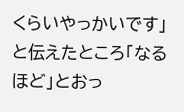くらいやっかいです」と伝えたところ「なるほど」とおっ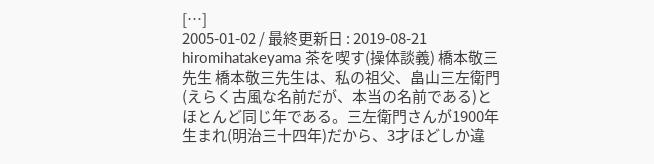[…]
2005-01-02 / 最終更新日 : 2019-08-21 hiromihatakeyama 茶を喫す(操体談義) 橋本敬三先生 橋本敬三先生は、私の祖父、畠山三左衛門(えらく古風な名前だが、本当の名前である)とほとんど同じ年である。三左衛門さんが1900年生まれ(明治三十四年)だから、3才ほどしか違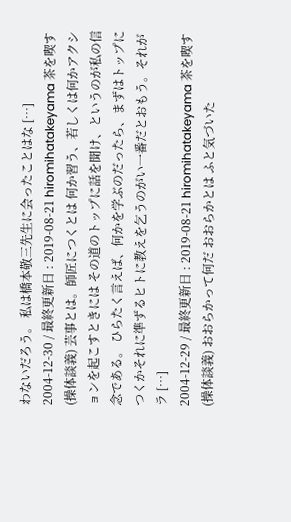わないだろう。 私は橋本敬三先生に会ったことはな […]
2004-12-30 / 最終更新日 : 2019-08-21 hiromihatakeyama 茶を喫す(操体談義) 芸事とは。師匠につくとは 何か習う、若しくは何かアクションを起こすときには その道のトップに話を聞け、というのが私の信念である。 ひらたく言えば、何かを学ぶのだったら、まずはトップにつくかそれに準ずるヒトに教えを乞うのがい一番だとおもう。それがラ […]
2004-12-29 / 最終更新日 : 2019-08-21 hiromihatakeyama 茶を喫す(操体談義) おおらかって何だ おおらかとは ふと気づいた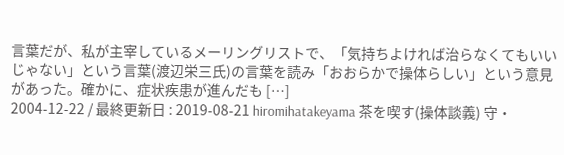言葉だが、私が主宰しているメーリングリストで、「気持ちよければ治らなくてもいいじゃない」という言葉(渡辺栄三氏)の言葉を読み「おおらかで操体らしい」という意見があった。確かに、症状疾患が進んだも […]
2004-12-22 / 最終更新日 : 2019-08-21 hiromihatakeyama 茶を喫す(操体談義) 守・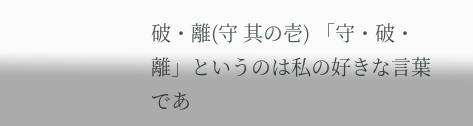破・離(守 其の壱) 「守・破・離」というのは私の好きな言葉であ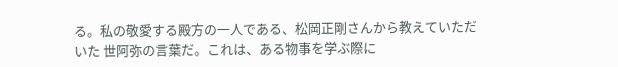る。私の敬愛する殿方の一人である、松岡正剛さんから教えていただいた 世阿弥の言葉だ。これは、ある物事を学ぶ際に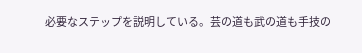必要なステップを説明している。芸の道も武の道も手技の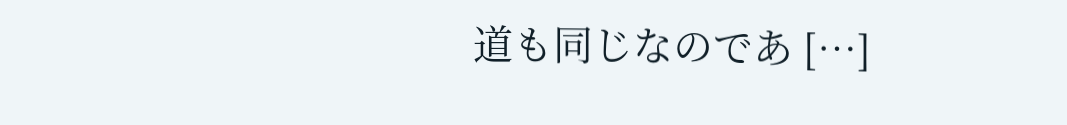道も同じなのであ […]